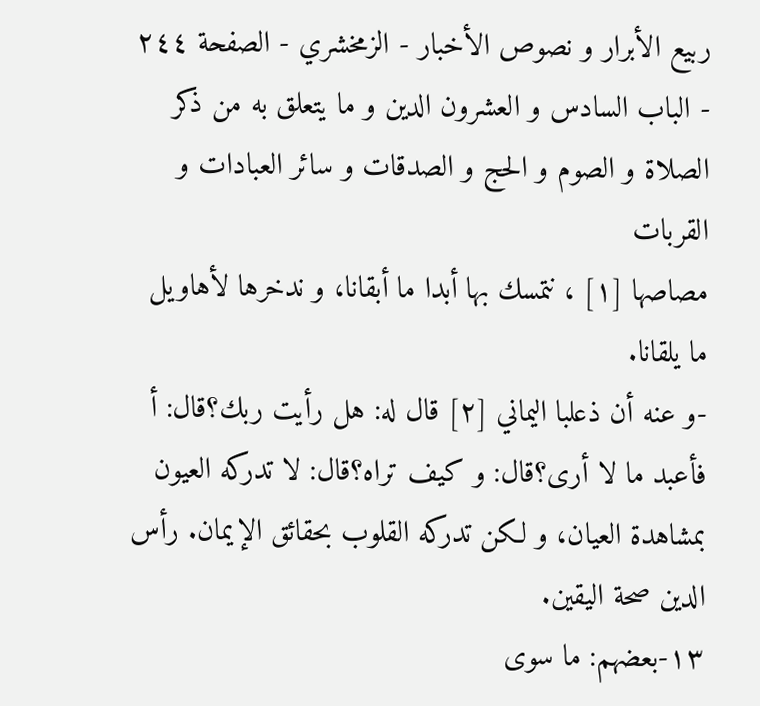ربيع الأبرار و نصوص الأخبار - الزمخشري - الصفحة ٢٤٤ - الباب السادس و العشرون الدين و ما يتعلق به من ذكر الصلاة و الصوم و الحج و الصدقات و سائر العبادات و القربات
مصاصها [١] ، نتمسك بها أبدا ما أبقانا، و ندخرها لأهاويل ما يلقانا.
-و عنه أن ذعلبا اليماني [٢] قال له: هل رأيت ربك؟قال: أ فأعبد ما لا أرى؟قال: و كيف تراه؟قال: لا تدركه العيون بمشاهدة العيان، و لكن تدركه القلوب بحقائق الإيمان. رأس الدين صحة اليقين.
١٣-بعضهم: ما سوى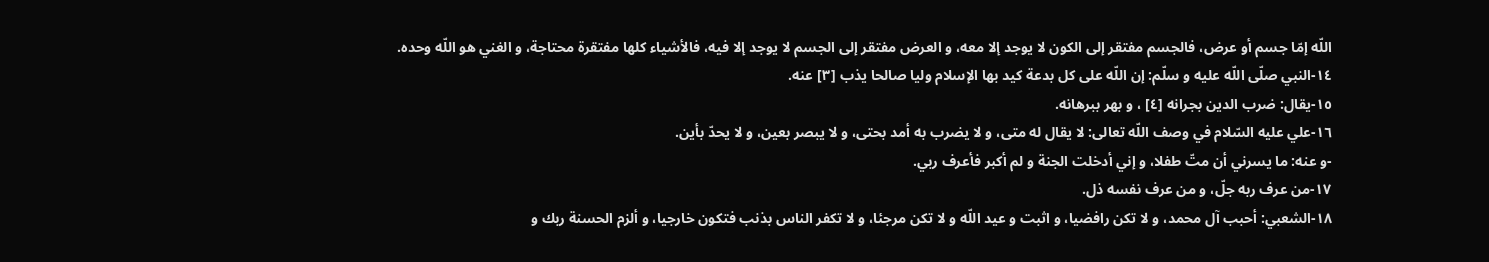اللّه إمّا جسم أو عرض، فالجسم مفتقر إلى الكون لا يوجد إلا معه، و العرض مفتقر إلى الجسم لا يوجد إلا فيه، فالأشياء كلها مفتقرة محتاجة، و الغني هو اللّه وحده.
١٤-النبي صلّى اللّه عليه و سلّم: إن اللّه على كل بدعة كيد بها الإسلام وليا صالحا يذب [٣] عنه.
١٥-يقال: ضرب الدين بجرانه [٤] ، و بهر ببرهانه.
١٦-علي عليه السّلام في وصف اللّه تعالى: لا يقال له متى، و لا يضرب به أمد بحتى، و لا يبصر بعين، و لا يحدّ بأين.
-و عنه: ما يسرني أن متّ طفلا، و إني أدخلت الجنة و لم أكبر فأعرف ربي.
١٧-من عرف ربه جلّ، و من عرف نفسه ذل.
١٨-الشعبي: أحبب آل محمد، و لا تكن رافضيا، و اثبت و عيد اللّه و لا تكن مرجئا، و لا تكفر الناس بذنب فتكون خارجيا، و ألزم الحسنة ربك و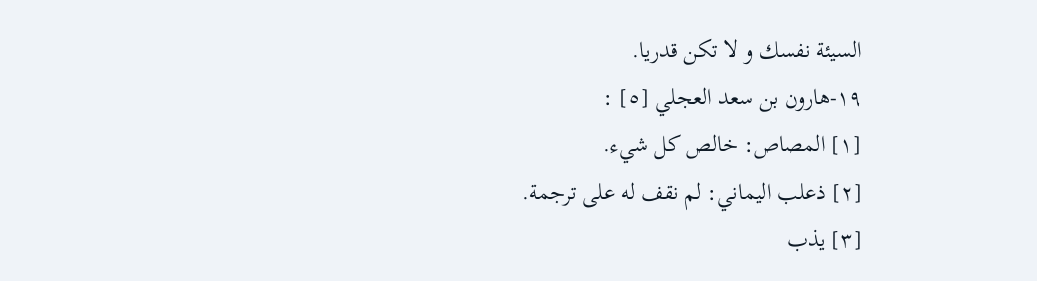السيئة نفسك و لا تكن قدريا.
١٩-هارون بن سعد العجلي [٥] :
[١] المصاص: خالص كل شيء.
[٢] ذعلب اليماني: لم نقف له على ترجمة.
[٣] يذب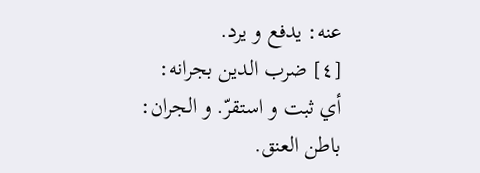عنه: يدفع و يرد.
[٤] ضرب الدين بجرانه: أي ثبت و استقرّ. و الجران: باطن العنق.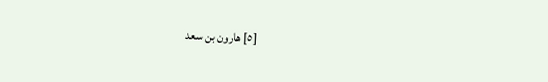[٥] هارون بن سعد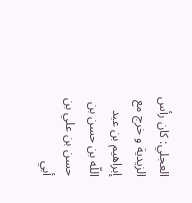العجلي: كان رأس الزيدية و خرج مع إبراهيم بن عبد اللّه بن حسن بن حسن بن علي بن أبي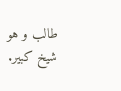طالب و هو شيخ كبير.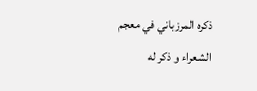ذكره المرزباني في معجم الشعراء و ذكر له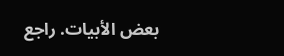بعض الأبيات. راجع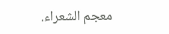معجم الشعراء.